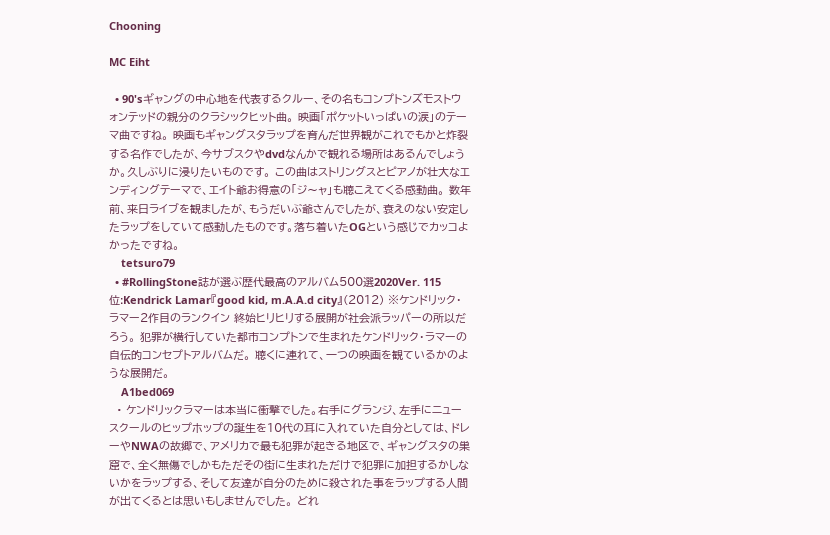Chooning

MC Eiht

  • 90'sギャングの中心地を代表するクルー、その名もコンプトンズモストウォンテッドの親分のクラシックヒット曲。 映画「ポケットいっぱいの涙」のテーマ曲ですね。 映画もギャングスタラップを育んだ世界観がこれでもかと炸裂する名作でしたが、今サブスクやdvdなんかで観れる場所はあるんでしょうか。久しぶりに浸りたいものです。 この曲はストリングスとピアノが壮大なエンディングテーマで、エイト爺お得意の「ジ〜ャ」も聴こえてくる感動曲。 数年前、来日ライブを観ましたが、もうだいぶ爺さんでしたが、衰えのない安定したラップをしていて感動したものです。落ち着いたOGという感じでカッコよかったですね。
    tetsuro79
  • #RollingStone誌が選ぶ歴代最高のアルバム500選2020Ver. 115位:Kendrick Lamar『good kid, m.A.A.d city』(2012) ※ケンドリック・ラマー2作目のランクイン 終始ヒリヒリする展開が社会派ラッパーの所以だろう。 犯罪が横行していた都市コンプトンで生まれたケンドリック・ラマーの自伝的コンセプトアルバムだ。 聴くに連れて、一つの映画を観ているかのような展開だ。
    A1bed069
  • ケンドリックラマーは本当に衝撃でした。右手にグランジ、左手にニュースクールのヒップホップの誕生を10代の耳に入れていた自分としては、ドレーやNWAの故郷で、アメリカで最も犯罪が起きる地区で、ギャングスタの巣窟で、全く無傷でしかもただその街に生まれただけで犯罪に加担するかしないかをラップする、そして友達が自分のために殺された事をラップする人間が出てくるとは思いもしませんでした。 どれ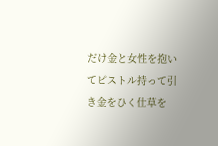だけ金と女性を抱いてピストル持って引き金をひく仕草を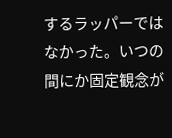するラッパーではなかった。いつの間にか固定観念が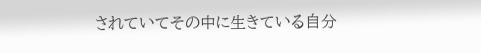されていてその中に生きている自分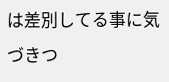は差別してる事に気づきつ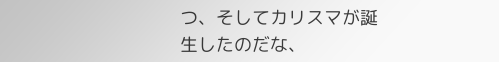つ、そしてカリスマが誕生したのだな、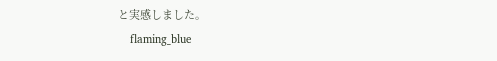と実感しました。
    flaming_blue